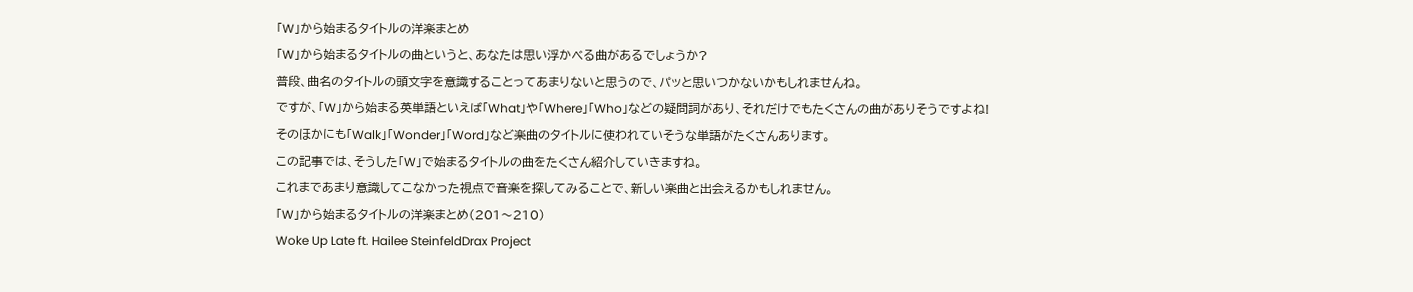「W」から始まるタイトルの洋楽まとめ
「W」から始まるタイトルの曲というと、あなたは思い浮かべる曲があるでしょうか?
普段、曲名のタイトルの頭文字を意識することってあまりないと思うので、パッと思いつかないかもしれませんね。
ですが、「W」から始まる英単語といえば「What」や「Where」「Who」などの疑問詞があり、それだけでもたくさんの曲がありそうですよね!
そのほかにも「Walk」「Wonder」「Word」など楽曲のタイトルに使われていそうな単語がたくさんあります。
この記事では、そうした「W」で始まるタイトルの曲をたくさん紹介していきますね。
これまであまり意識してこなかった視点で音楽を探してみることで、新しい楽曲と出会えるかもしれません。
「W」から始まるタイトルの洋楽まとめ(201〜210)
Woke Up Late ft. Hailee SteinfeldDrax Project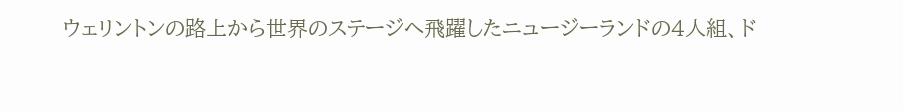ウェリントンの路上から世界のステージへ飛躍したニュージーランドの4人組、ド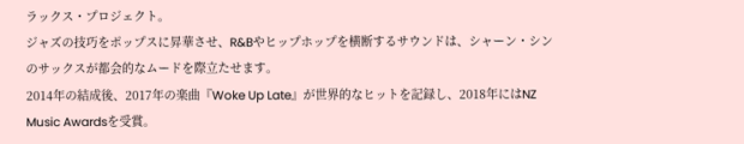ラックス・プロジェクト。
ジャズの技巧をポップスに昇華させ、R&Bやヒップホップを横断するサウンドは、シャーン・シンのサックスが都会的なムードを際立たせます。
2014年の結成後、2017年の楽曲『Woke Up Late』が世界的なヒットを記録し、2018年にはNZ Music Awardsを受賞。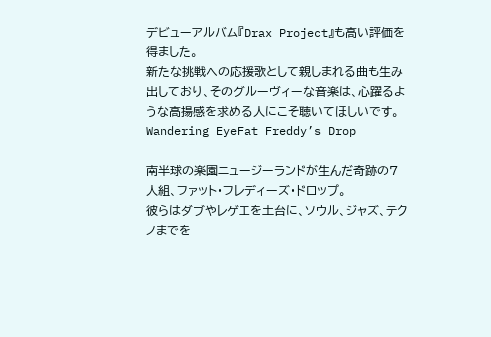デビューアルバム『Drax Project』も高い評価を得ました。
新たな挑戦への応援歌として親しまれる曲も生み出しており、そのグルーヴィーな音楽は、心躍るような高揚感を求める人にこそ聴いてほしいです。
Wandering EyeFat Freddy’s Drop

南半球の楽園ニュージーランドが生んだ奇跡の7人組、ファット・フレディーズ・ドロップ。
彼らはダブやレゲエを土台に、ソウル、ジャズ、テクノまでを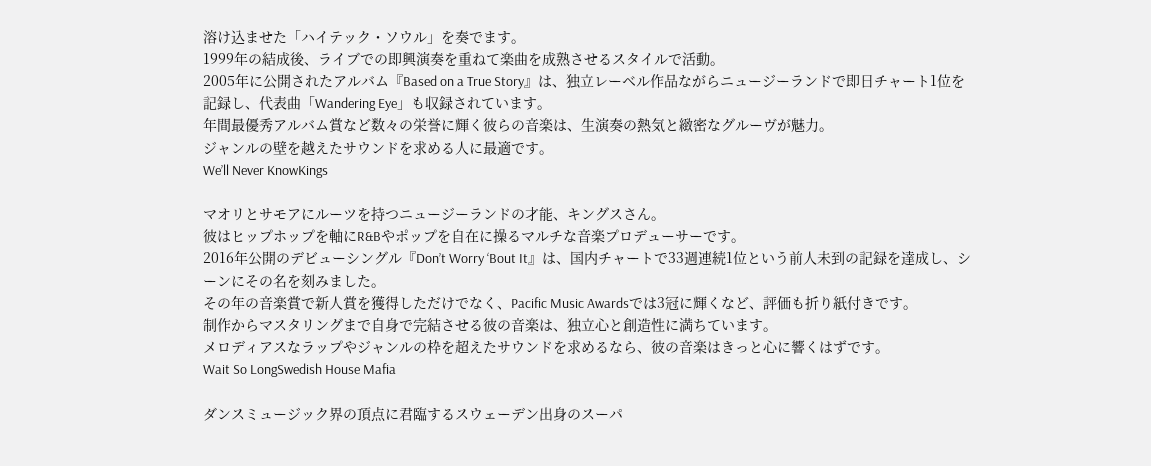溶け込ませた「ハイテック・ソウル」を奏でます。
1999年の結成後、ライブでの即興演奏を重ねて楽曲を成熟させるスタイルで活動。
2005年に公開されたアルバム『Based on a True Story』は、独立レーベル作品ながらニュージーランドで即日チャート1位を記録し、代表曲「Wandering Eye」も収録されています。
年間最優秀アルバム賞など数々の栄誉に輝く彼らの音楽は、生演奏の熱気と緻密なグルーヴが魅力。
ジャンルの壁を越えたサウンドを求める人に最適です。
We’ll Never KnowKings

マオリとサモアにルーツを持つニュージーランドの才能、キングスさん。
彼はヒップホップを軸にR&Bやポップを自在に操るマルチな音楽プロデューサーです。
2016年公開のデビューシングル『Don’t Worry ‘Bout It』は、国内チャートで33週連続1位という前人未到の記録を達成し、シーンにその名を刻みました。
その年の音楽賞で新人賞を獲得しただけでなく、Pacific Music Awardsでは3冠に輝くなど、評価も折り紙付きです。
制作からマスタリングまで自身で完結させる彼の音楽は、独立心と創造性に満ちています。
メロディアスなラップやジャンルの枠を超えたサウンドを求めるなら、彼の音楽はきっと心に響くはずです。
Wait So LongSwedish House Mafia

ダンスミュージック界の頂点に君臨するスウェーデン出身のスーパ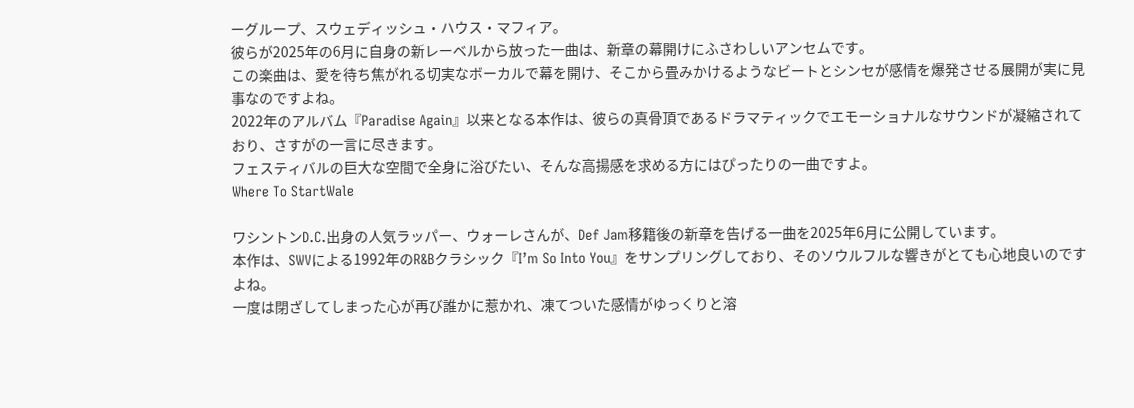ーグループ、スウェディッシュ・ハウス・マフィア。
彼らが2025年の6月に自身の新レーベルから放った一曲は、新章の幕開けにふさわしいアンセムです。
この楽曲は、愛を待ち焦がれる切実なボーカルで幕を開け、そこから畳みかけるようなビートとシンセが感情を爆発させる展開が実に見事なのですよね。
2022年のアルバム『Paradise Again』以来となる本作は、彼らの真骨頂であるドラマティックでエモーショナルなサウンドが凝縮されており、さすがの一言に尽きます。
フェスティバルの巨大な空間で全身に浴びたい、そんな高揚感を求める方にはぴったりの一曲ですよ。
Where To StartWale

ワシントンD.C.出身の人気ラッパー、ウォーレさんが、Def Jam移籍後の新章を告げる一曲を2025年6月に公開しています。
本作は、SWVによる1992年のR&Bクラシック『I’m So Into You』をサンプリングしており、そのソウルフルな響きがとても心地良いのですよね。
一度は閉ざしてしまった心が再び誰かに惹かれ、凍てついた感情がゆっくりと溶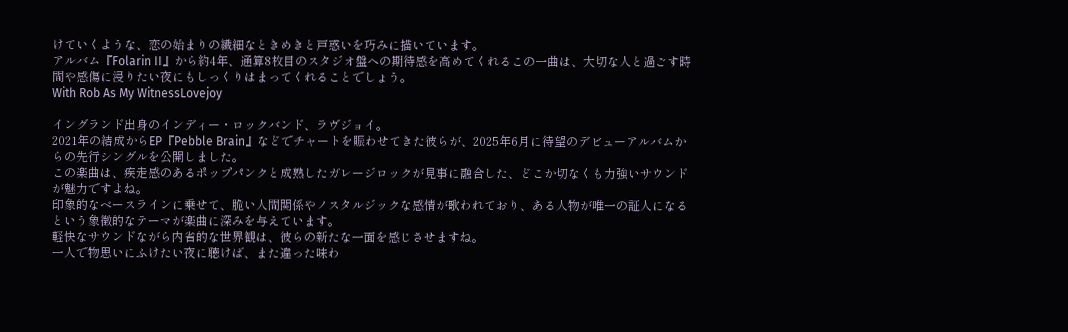けていくような、恋の始まりの繊細なときめきと戸惑いを巧みに描いています。
アルバム『Folarin II』から約4年、通算8枚目のスタジオ盤への期待感を高めてくれるこの一曲は、大切な人と過ごす時間や感傷に浸りたい夜にもしっくりはまってくれることでしょう。
With Rob As My WitnessLovejoy

イングランド出身のインディー・ロックバンド、ラヴジョイ。
2021年の結成からEP『Pebble Brain』などでチャートを賑わせてきた彼らが、2025年6月に待望のデビューアルバムからの先行シングルを公開しました。
この楽曲は、疾走感のあるポップパンクと成熟したガレージロックが見事に融合した、どこか切なくも力強いサウンドが魅力ですよね。
印象的なベースラインに乗せて、脆い人間関係やノスタルジックな感情が歌われており、ある人物が唯一の証人になるという象徴的なテーマが楽曲に深みを与えています。
軽快なサウンドながら内省的な世界観は、彼らの新たな一面を感じさせますね。
一人で物思いにふけたい夜に聴けば、また違った味わ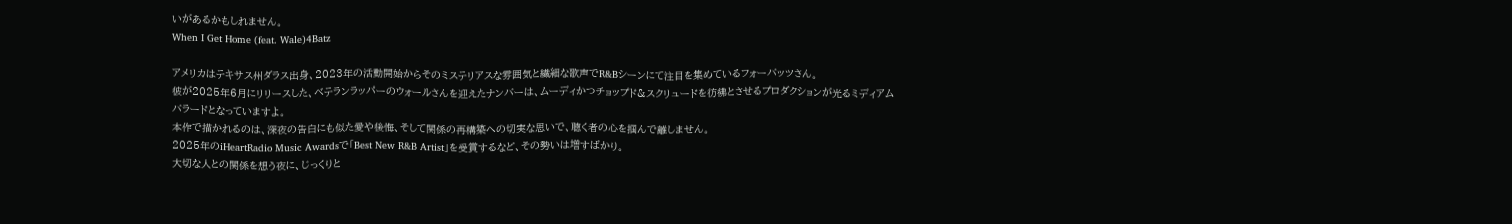いがあるかもしれません。
When I Get Home (feat. Wale)4Batz

アメリカはテキサス州ダラス出身、2023年の活動開始からそのミステリアスな雰囲気と繊細な歌声でR&Bシーンにて注目を集めているフォーバッツさん。
彼が2025年6月にリリースした、ベテランラッパーのウォールさんを迎えたナンバーは、ムーディかつチョップド&スクリュードを彷彿とさせるプロダクションが光るミディアムバラードとなっていますよ。
本作で描かれるのは、深夜の告白にも似た愛や後悔、そして関係の再構築への切実な思いで、聴く者の心を掴んで離しません。
2025年のiHeartRadio Music Awardsで「Best New R&B Artist」を受賞するなど、その勢いは増すばかり。
大切な人との関係を想う夜に、じっくりと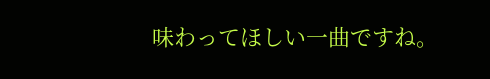味わってほしい一曲ですね。